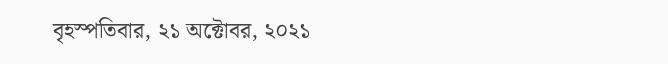বৃহস্পতিবার, ২১ অক্টোবর, ২০২১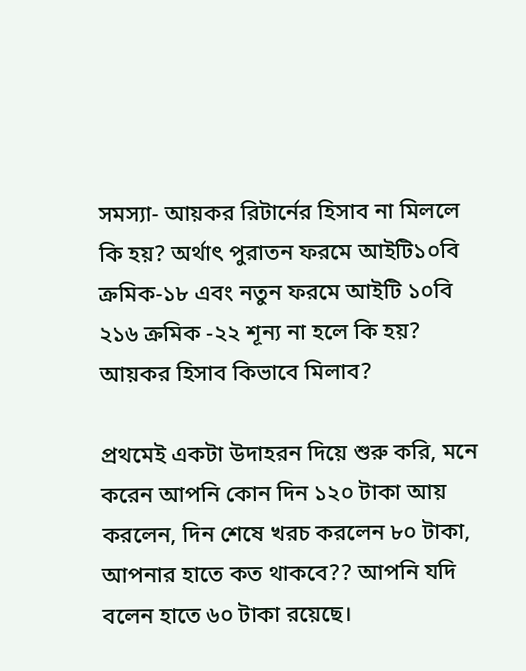সমস্যা- আয়কর রিটার্নের হিসাব না মিললে কি হয়? অর্থাৎ পুরাতন ফরমে আইটি১০বি ক্রমিক-১৮ এবং নতুন ফরমে আইটি ১০বি ২১৬ ক্রমিক -২২ শূন্য না হলে কি হয়? আয়কর হিসাব কিভাবে মিলাব?

প্রথমেই একটা উদাহরন দিয়ে শুরু করি, মনে করেন আপনি কোন দিন ১২০ টাকা আয় করলেন, দিন শেষে খরচ করলেন ৮০ টাকা, আপনার হাতে কত থাকবে?? আপনি যদি বলেন হাতে ৬০ টাকা রয়েছে।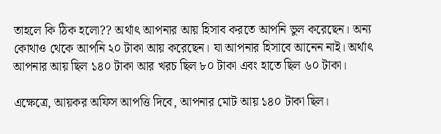তাহলে কি ঠিক হলো?? অর্থাৎ আপনার আয় হিসাব করতে আপনি ভুল করেছেন। অন্য কোথাও থেকে আপনি ২০ টাকা আয় করেছেন। যা আপনার হিসাবে আনেন নাই। অর্থাৎ আপনার আয় ছিল ১৪০ টাকা আর খরচ ছিল ৮০ টাকা এবং হাতে ছিল ৬০ টাকা।

এক্ষেত্রে, আয়কর অফিস আপত্তি দিবে, আপনার মোট আয় ১৪০ টাকা ছিল।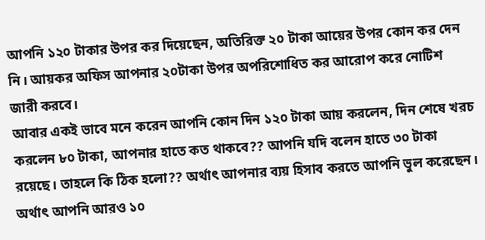আপনি ১২০ টাকার উপর কর দিয়েছেন, অতিরিক্ত ২০ টাকা আয়ের উপর কোন কর দেন নি। আয়কর অফিস আপনার ২০টাকা উপর অপরিশোধিত কর আরোপ করে নোটিশ জারী করবে।
আবার একই ভাবে মনে করেন আপনি কোন দিন ১২০ টাকা আয় করলেন, দিন শেষে খরচ করলেন ৮০ টাকা, আপনার হাতে কত থাকবে?? আপনি যদি বলেন হাতে ৩০ টাকা রয়েছে। তাহলে কি ঠিক হলো?? অর্থাৎ আপনার ব্যয় হিসাব করতে আপনি ভুল করেছেন। অর্থাৎ আপনি আরও ১০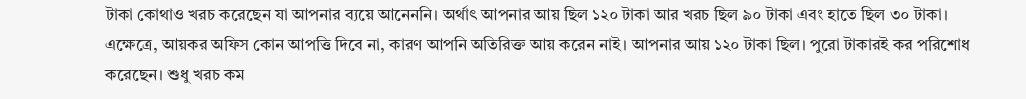টাকা কোথাও খরচ করেছেন যা আপনার ব্যয়ে আনেননি। অর্থাৎ আপনার আয় ছিল ১২০ টাকা আর খরচ ছিল ৯০ টাকা এবং হাতে ছিল ৩০ টাকা।
এক্ষেত্রে, আয়কর অফিস কোন আপত্তি দিবে না, কারণ আপনি অতিরিক্ত আয় করেন নাই। আপনার আয় ১২০ টাকা ছিল। পুরো টাকারই কর পরিশোধ করেছেন। শুধু খরচ কম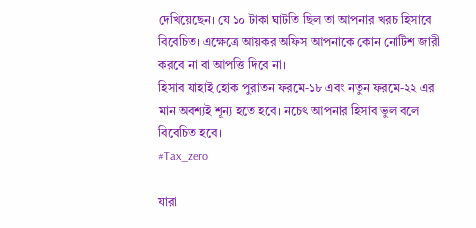দেখিয়েছেন। যে ১০ টাকা ঘাটতি ছিল তা আপনার খরচ হিসাবে বিবেচিত। এক্ষেত্রে আয়কর অফিস আপনাকে কোন নোটিশ জারী করবে না বা আপত্তি দিবে না।
হিসাব যাহাই হোক পুরাতন ফরমে-১৮ এবং নতুন ফরমে-২২ এর মান অবশ্যই শূন্য হতে হবে। নচেৎ আপনার হিসাব ভুল বলে বিবেচিত হবে।
#Tax_zero

যারা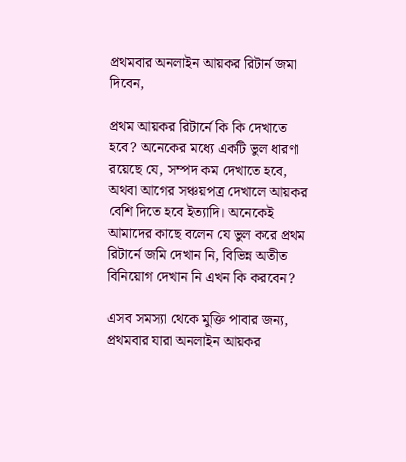প্রথমবার অনলাইন আয়কর রিটার্ন জমা দিবেন,

প্রথম আয়কর রিটার্নে কি কি দেখাতে হবে? অনেকের মধ্যে একটি ভুল ধারণা রয়েছে যে, সম্পদ কম দেখাতে হবে, অথবা আগের সঞ্চয়পত্র দেখালে আয়কর বেশি দিতে হবে ইত্যাদি। অনেকেই আমাদের কাছে বলেন যে ভুল করে প্রথম রিটার্নে জমি দেখান নি, বিভিন্ন অতীত বিনিয়োগ দেখান নি এখন কি করবেন?

এসব সমস্যা থেকে মুক্তি পাবার জন্য, প্রথমবার যারা অনলাইন আয়কর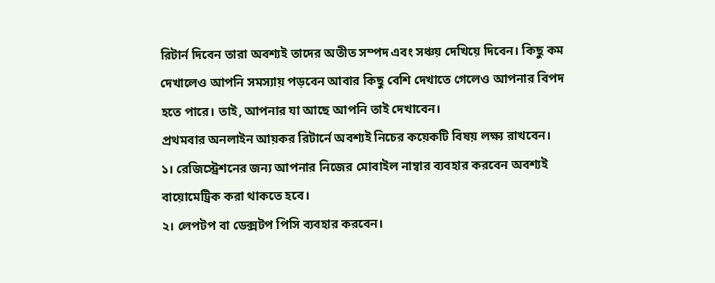রিটার্ন দিবেন তারা অবশ্যই তাদের অতীত সম্পদ এবং সঞ্চয় দেখিয়ে দিবেন। কিছু কম দেখালেও আপনি সমস্যায় পড়বেন আবার কিছু বেশি দেখাতে গেলেও আপনার বিপদ হতে পারে। তাই, আপনার যা আছে আপনি তাই দেখাবেন।
প্রথমবার অনলাইন আয়কর রিটার্নে অবশ্যই নিচের কয়েকটি বিষয় লক্ষ্য রাখবেন।
১। রেজিস্ট্রেশনের জন্য আপনার নিজের মোবাইল নাম্বার ব্যবহার করবেন অবশ্যই বায়োমেট্রিক করা থাকতে হবে।
২। লেপটপ বা ডেক্সটপ পিসি ব্যবহার করবেন।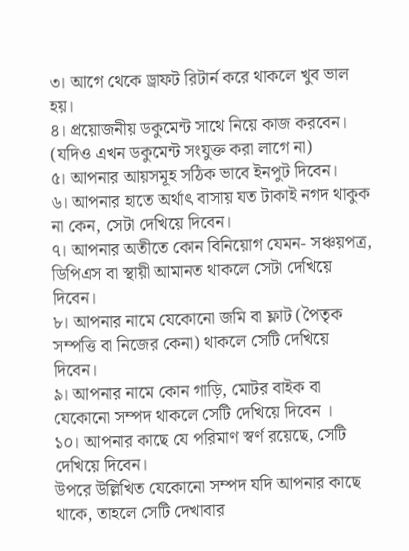৩। আগে থেকে ড্রাফট রিটার্ন করে থাকলে খুব ভাল হয়।
৪। প্রয়োজনীয় ডকুমেন্ট সাথে নিয়ে কাজ করবেন। (যদিও এখন ডকুমেন্ট সংযুক্ত করা লাগে না)
৫। আপনার আয়সমূহ সঠিক ভাবে ইনপুট দিবেন।
৬। আপনার হাতে অর্থাৎ বাসায় যত টাকাই নগদ থাকুক না কেন, সেটা দেখিয়ে দিবেন।
৭। আপনার অতীতে কোন বিনিয়োগ যেমন- সঞ্চয়পত্র, ডিপিএস বা স্থায়ী আমানত থাকলে সেটা দেখিয়ে দিবেন।
৮। আপনার নামে যেকোনো জমি বা ফ্লাট (পৈতৃক সম্পত্তি বা নিজের কেনা) থাকলে সেটি দেখিয়ে দিবেন।
৯। আপনার নামে কোন গাড়ি, মোটর বাইক বা যেকোনো সম্পদ থাকলে সেটি দেখিয়ে দিবেন ।
১০। আপনার কাছে যে পরিমাণ স্বর্ণ রয়েছে, সেটি দেখিয়ে দিবেন।
উপরে উল্লিখিত যেকোনো সম্পদ যদি আপনার কাছে থাকে, তাহলে সেটি দেখাবার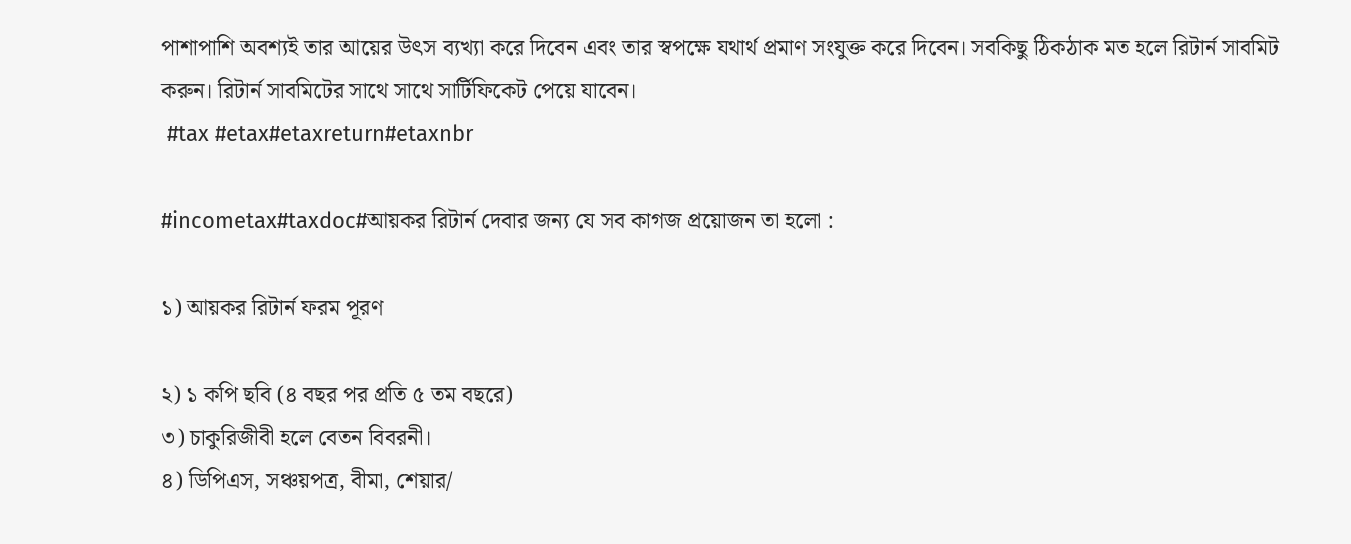পাশাপাশি অবশ্যই তার আয়ের উৎস ব্যখ্যা করে দিবেন এবং তার স্বপক্ষে যথার্থ প্রমাণ সংযুক্ত করে দিবেন। সবকিছু ঠিকঠাক মত হলে রিটার্ন সাবমিট করুন। রিটার্ন সাবমিটের সাথে সাথে সার্টিফিকেট পেয়ে যাবেন।
 #tax #etax#etaxreturn#etaxnbr

#incometax#taxdoc#আয়কর রিটার্ন দেবার জন্য যে সব কাগজ প্রয়োজন তা হলো :

১) আয়কর রিটার্ন ফরম পূরণ

২) ১ কপি ছবি (৪ বছর পর প্রতি ৫ তম বছরে)
৩) চাকুরিজীবী হলে বেতন বিবরনী।
৪) ডিপিএস, সঞ্চয়পত্র, বীমা, শেয়ার/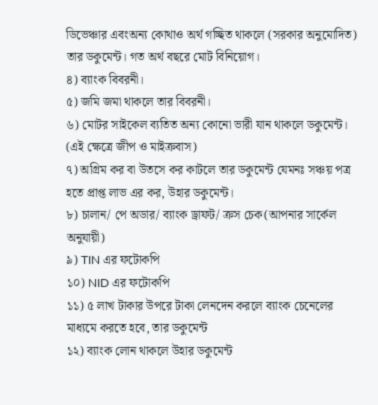ডিভেঞ্চার এবংঅন্য কোথাও অর্থ গচ্ছিত থাকলে (সরকার অনুমোদিত) তার ডকুমেন্ট। গত অর্থ বছরে মোট বিনিয়োগ।
৪) ব্যাংক বিবরনী।
৫) জমি জমা থাকলে তার বিবরনী।
৬) মোটর সাইকেল ব্যতিত অন্য কোনো ভারী যান থাকলে ডকুমেন্ট। (এই ক্ষেত্রে জীপ ও মাইক্রবাস)
৭) অগ্রিম কর বা উতসে কর কাটলে তার ডকুমেন্ট যেমনঃ সঞ্চয় পত্র হতে প্রাপ্ত লাভ এর কর, উহার ডকুমেন্ট।
৮) চালান/ পে অডার/ ব্যাংক ড্রাফট/ ক্রস চেক(আপনার সার্কেল অনুযায়ী)
৯) TIN এর ফটোকপি
১০) NID এর ফটোকপি
১১) ৫ লাখ টাকার উপরে টাকা লেনদেন করলে ব্যাংক চেনেলের মাধ্যমে করতে হবে, তার ডকুমেন্ট
১২) ব্যাংক লোন থাকলে উহার ডকুমেন্ট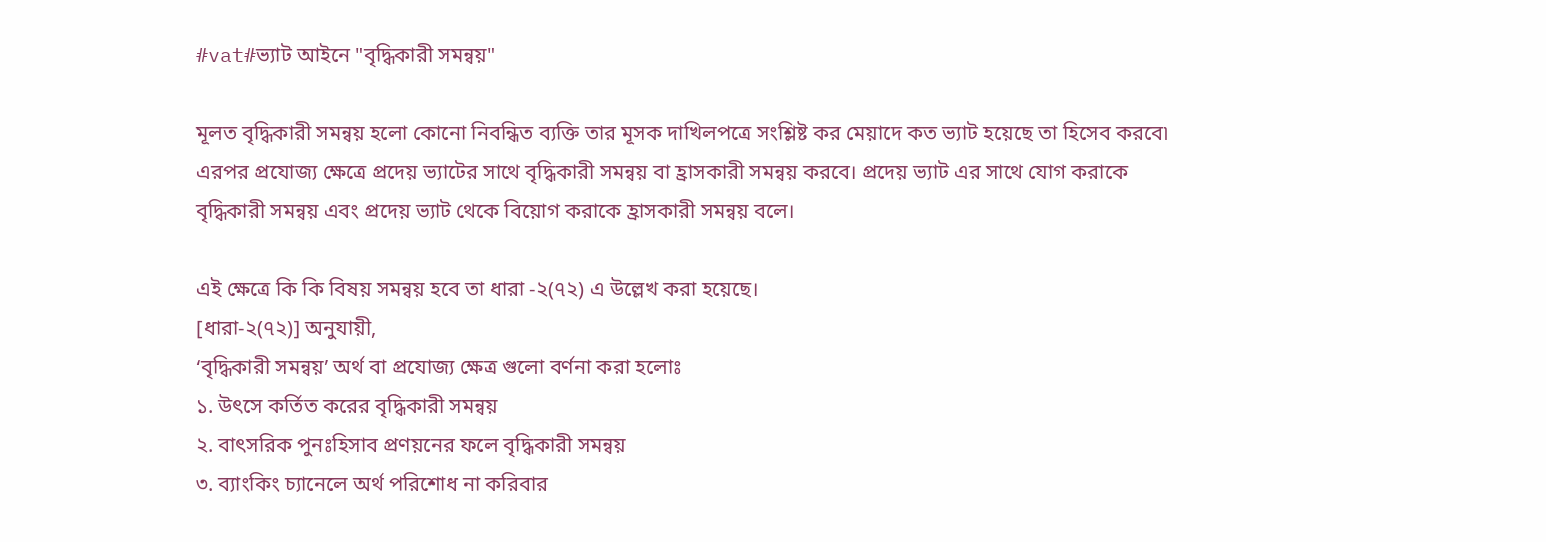#vat#ভ্যাট আইনে "বৃদ্ধিকারী সমন্বয়"

মূলত বৃদ্ধিকারী সমন্বয় হলো কোনো নিবন্ধিত ব্যক্তি তার মূসক দাখিলপত্রে সংশ্লিষ্ট কর মেয়াদে কত ভ্যাট হয়েছে তা হিসেব করবে৷ এরপর প্রযোজ্য ক্ষেত্রে প্রদেয় ভ্যাটের সাথে বৃদ্ধিকারী সমন্বয় বা হ্রাসকারী সমন্বয় করবে। প্রদেয় ভ্যাট এর সাথে যোগ করাকে বৃদ্ধিকারী সমন্বয় এবং প্রদেয় ভ্যাট থেকে বিয়োগ করাকে হ্রাসকারী সমন্বয় বলে।

এই ক্ষেত্রে কি কি বিষয় সমন্বয় হবে তা ধারা -২(৭২) এ উল্লেখ করা হয়েছে।
[ধারা-২(৭২)] অনুযায়ী,
‘বৃদ্ধিকারী সমন্বয়’ অর্থ বা প্রযোজ্য ক্ষেত্র গুলো বর্ণনা করা হলোঃ
১. উৎসে কর্তিত করের বৃদ্ধিকারী সমন্বয়
২. বাৎসরিক পুনঃহিসাব প্রণয়নের ফলে বৃদ্ধিকারী সমন্বয়
৩. ব্যাংকিং চ্যানেলে অর্থ পরিশোধ না করিবার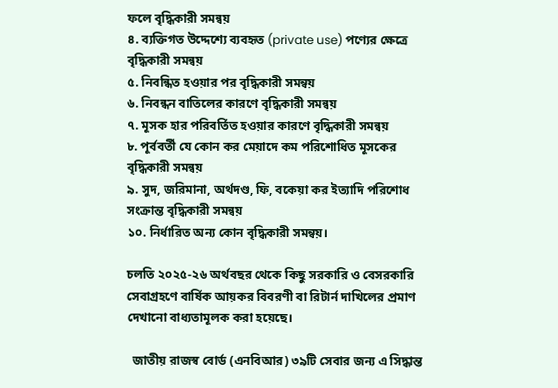ফলে বৃদ্ধিকারী সমন্বয়
৪. ব্যক্তিগত উদ্দেশ্যে ব্যবহৃত (private use) পণ্যের ক্ষেত্রে বৃদ্ধিকারী সমন্বয়
৫. নিবন্ধিত হওয়ার পর বৃদ্ধিকারী সমন্বয়
৬. নিবন্ধন বাতিলের কারণে বৃদ্ধিকারী সমন্বয়
৭. মূসক হার পরিবর্তিত হওয়ার কারণে বৃদ্ধিকারী সমন্বয়
৮. পূর্ববর্তী যে কোন কর মেয়াদে কম পরিশোধিত মূসকের বৃদ্ধিকারী সমন্বয়
৯. সুদ, জরিমানা, অর্থদণ্ড, ফি, বকেয়া কর ইত্যাদি পরিশোধ সংক্রান্ত বৃদ্ধিকারী সমন্বয়
১০. নির্ধারিত অন্য কোন বৃদ্ধিকারী সমন্বয়।

চলতি ২০২৫-২৬ অর্থবছর থেকে কিছু সরকারি ও বেসরকারি সেবাগ্রহণে বার্ষিক আয়কর বিবরণী বা রিটার্ন দাখিলের প্রমাণ দেখানো বাধ্যতামূলক করা হয়েছে।

  জাতীয় রাজস্ব বোর্ড (এনবিআর) ৩৯টি সেবার জন্য এ সিদ্ধান্ত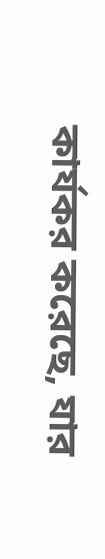কার্যকর করেছে, যার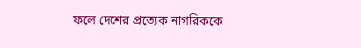ফলে দেশের প্রত্যেক নাগরিককে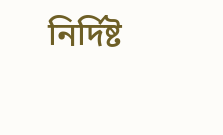নির্দিষ্ট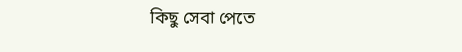কিছু সেবা পেতে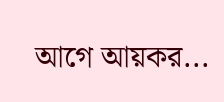আগে আয়কর...